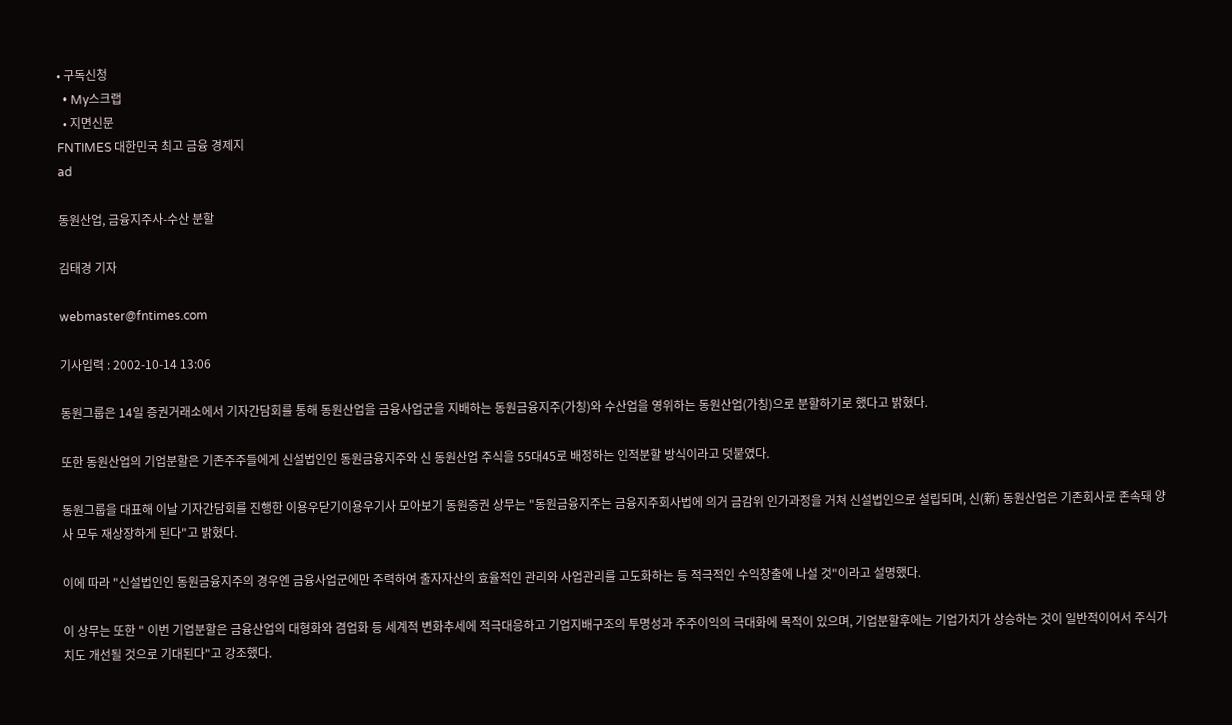• 구독신청
  • My스크랩
  • 지면신문
FNTIMES 대한민국 최고 금융 경제지
ad

동원산업, 금융지주사-수산 분할

김태경 기자

webmaster@fntimes.com

기사입력 : 2002-10-14 13:06

동원그룹은 14일 증권거래소에서 기자간담회를 통해 동원산업을 금융사업군을 지배하는 동원금융지주(가칭)와 수산업을 영위하는 동원산업(가칭)으로 분할하기로 했다고 밝혔다.

또한 동원산업의 기업분할은 기존주주들에게 신설법인인 동원금융지주와 신 동원산업 주식을 55대45로 배정하는 인적분할 방식이라고 덧붙였다.

동원그룹을 대표해 이날 기자간담회를 진행한 이용우닫기이용우기사 모아보기 동원증권 상무는 "동원금융지주는 금융지주회사법에 의거 금감위 인가과정을 거쳐 신설법인으로 설립되며, 신(新) 동원산업은 기존회사로 존속돼 양사 모두 재상장하게 된다"고 밝혔다.

이에 따라 "신설법인인 동원금융지주의 경우엔 금융사업군에만 주력하여 출자자산의 효율적인 관리와 사업관리를 고도화하는 등 적극적인 수익창출에 나설 것"이라고 설명했다.

이 상무는 또한 " 이번 기업분할은 금융산업의 대형화와 겸업화 등 세계적 변화추세에 적극대응하고 기업지배구조의 투명성과 주주이익의 극대화에 목적이 있으며, 기업분할후에는 기업가치가 상승하는 것이 일반적이어서 주식가치도 개선될 것으로 기대된다"고 강조했다.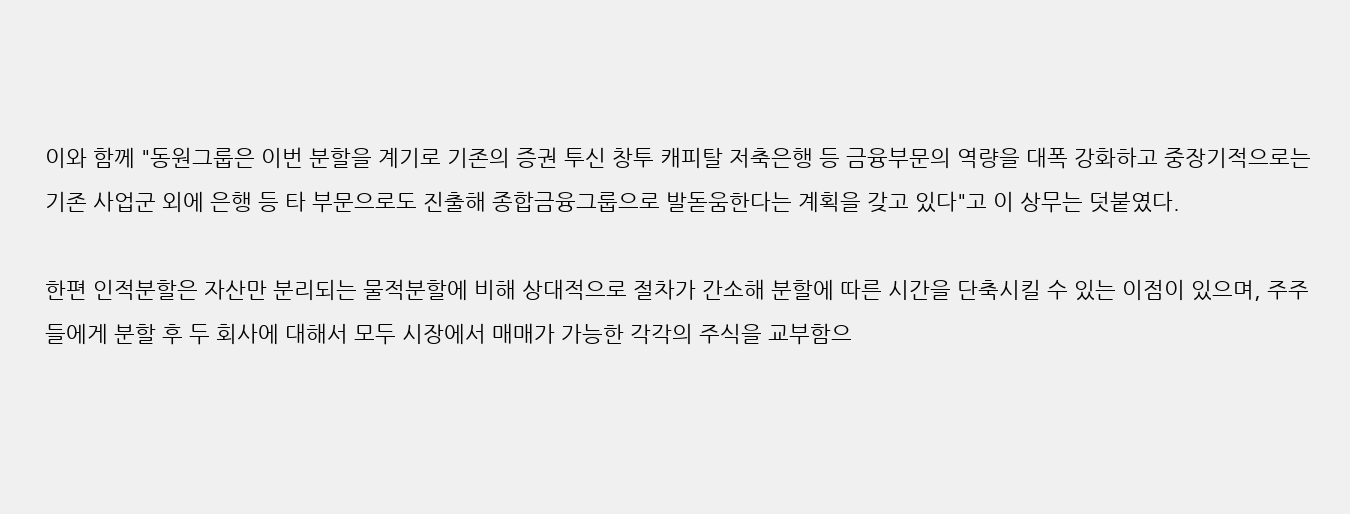이와 함께 "동원그룹은 이번 분할을 계기로 기존의 증권 투신 창투 캐피탈 저축은행 등 금융부문의 역량을 대폭 강화하고 중장기적으로는 기존 사업군 외에 은행 등 타 부문으로도 진출해 종합금융그룹으로 발돋움한다는 계획을 갖고 있다"고 이 상무는 덧붙였다.

한편 인적분할은 자산만 분리되는 물적분할에 비해 상대적으로 절차가 간소해 분할에 따른 시간을 단축시킬 수 있는 이점이 있으며, 주주들에게 분할 후 두 회사에 대해서 모두 시장에서 매매가 가능한 각각의 주식을 교부함으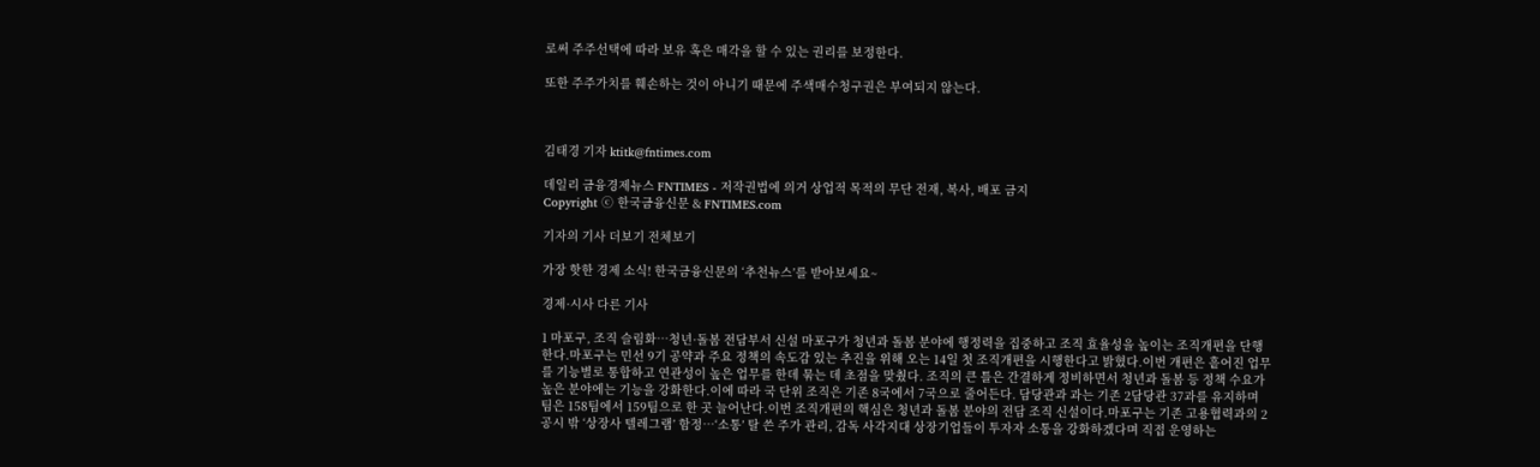로써 주주선택에 따라 보유 혹은 매각을 할 수 있는 권리를 보정한다.

또한 주주가치를 훼손하는 것이 아니기 때문에 주색매수청구권은 부여되지 않는다.



김태경 기자 ktitk@fntimes.com

데일리 금융경제뉴스 FNTIMES - 저작권법에 의거 상업적 목적의 무단 전재, 복사, 배포 금지
Copyright ⓒ 한국금융신문 & FNTIMES.com

기자의 기사 더보기 전체보기

가장 핫한 경제 소식! 한국금융신문의 ‘추천뉴스’를 받아보세요~

경제·시사 다른 기사

1 마포구, 조직 슬림화…청년·돌봄 전담부서 신설 마포구가 청년과 돌봄 분야에 행정력을 집중하고 조직 효율성을 높이는 조직개편을 단행한다.마포구는 민선 9기 공약과 주요 정책의 속도감 있는 추진을 위해 오는 14일 첫 조직개편을 시행한다고 밝혔다.이번 개편은 흩어진 업무를 기능별로 통합하고 연관성이 높은 업무를 한데 묶는 데 초점을 맞췄다. 조직의 큰 틀은 간결하게 정비하면서 청년과 돌봄 등 정책 수요가 높은 분야에는 기능을 강화한다.이에 따라 국 단위 조직은 기존 8국에서 7국으로 줄어든다. 담당관과 과는 기존 2담당관 37과를 유지하며 팀은 158팀에서 159팀으로 한 곳 늘어난다.이번 조직개편의 핵심은 청년과 돌봄 분야의 전담 조직 신설이다.마포구는 기존 고용협력과의 2 공시 밖 ‘상장사 텔레그램’ 함정…‘소통’ 탈 쓴 주가 관리, 감독 사각지대 상장기업들이 투자자 소통을 강화하겠다며 직접 운영하는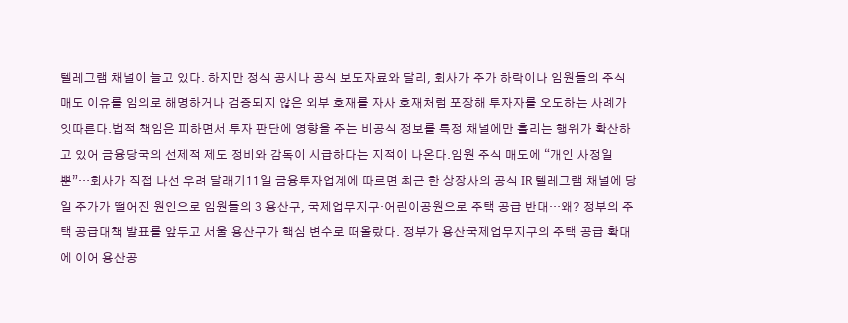텔레그램 채널이 늘고 있다. 하지만 정식 공시나 공식 보도자료와 달리, 회사가 주가 하락이나 임원들의 주식 매도 이유를 임의로 해명하거나 검증되지 않은 외부 호재를 자사 호재처럼 포장해 투자자를 오도하는 사례가 잇따른다.법적 책임은 피하면서 투자 판단에 영향을 주는 비공식 정보를 특정 채널에만 흘리는 행위가 확산하고 있어 금융당국의 선제적 제도 정비와 감독이 시급하다는 지적이 나온다.임원 주식 매도에 “개인 사정일 뿐”…회사가 직접 나선 우려 달래기11일 금융투자업계에 따르면 최근 한 상장사의 공식 IR 텔레그램 채널에 당일 주가가 떨어진 원인으로 임원들의 3 용산구, 국제업무지구·어린이공원으로 주택 공급 반대…왜? 정부의 주택 공급대책 발표를 앞두고 서울 용산구가 핵심 변수로 떠올랐다. 정부가 용산국제업무지구의 주택 공급 확대에 이어 용산공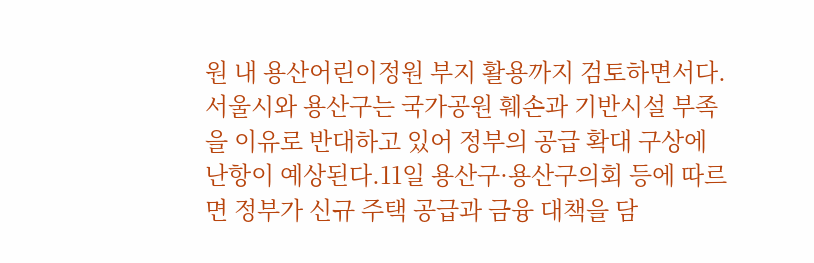원 내 용산어린이정원 부지 활용까지 검토하면서다. 서울시와 용산구는 국가공원 훼손과 기반시설 부족을 이유로 반대하고 있어 정부의 공급 확대 구상에 난항이 예상된다.11일 용산구·용산구의회 등에 따르면 정부가 신규 주택 공급과 금융 대책을 담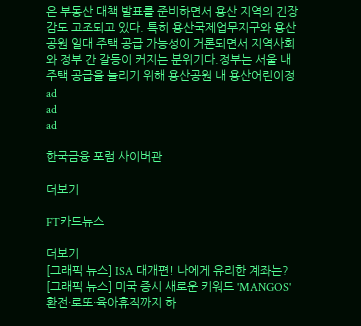은 부동산 대책 발표를 준비하면서 용산 지역의 긴장감도 고조되고 있다. 특히 용산국제업무지구와 용산공원 일대 주택 공급 가능성이 거론되면서 지역사회와 정부 간 갈등이 커지는 분위기다.정부는 서울 내 주택 공급을 늘리기 위해 용산공원 내 용산어린이정
ad
ad
ad

한국금융 포럼 사이버관

더보기

FT카드뉴스

더보기
[그래픽 뉴스] ISA 대개편! 나에게 유리한 계좌는?
[그래픽 뉴스] 미국 증시 새로운 키워드 'MANGOS'
환전·로또·육아휴직까지 하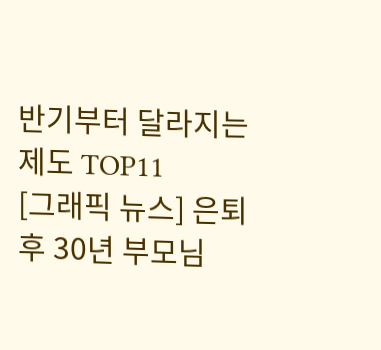반기부터 달라지는 제도 TOP11
[그래픽 뉴스] 은퇴후 30년 부모님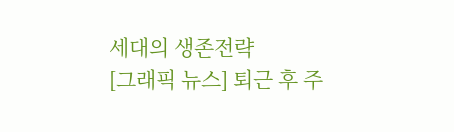세대의 생존전략
[그래픽 뉴스] 퇴근 후 주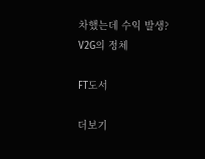차했는데 수익 발생? V2G의 정체

FT도서

더보기